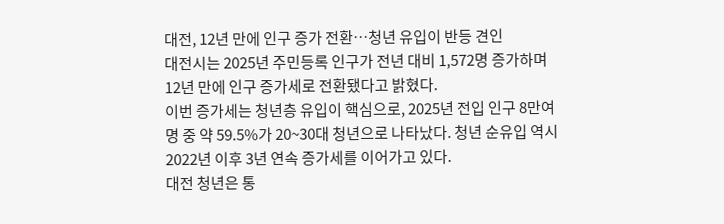대전, 12년 만에 인구 증가 전환…청년 유입이 반등 견인
대전시는 2025년 주민등록 인구가 전년 대비 1,572명 증가하며 12년 만에 인구 증가세로 전환됐다고 밝혔다.
이번 증가세는 청년층 유입이 핵심으로, 2025년 전입 인구 8만여 명 중 약 59.5%가 20~30대 청년으로 나타났다. 청년 순유입 역시 2022년 이후 3년 연속 증가세를 이어가고 있다.
대전 청년은 통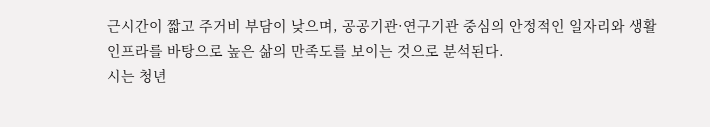근시간이 짧고 주거비 부담이 낮으며, 공공기관·연구기관 중심의 안정적인 일자리와 생활 인프라를 바탕으로 높은 삶의 만족도를 보이는 것으로 분석된다.
시는 청년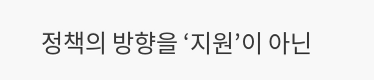정책의 방향을 ‘지원’이 아닌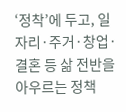‘정착’에 두고, 일자리·주거·창업·결혼 등 삶 전반을 아우르는 정책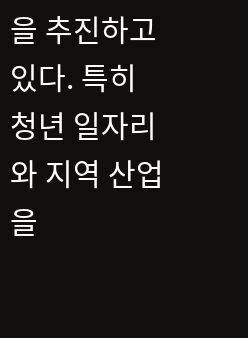을 추진하고 있다. 특히 청년 일자리와 지역 산업을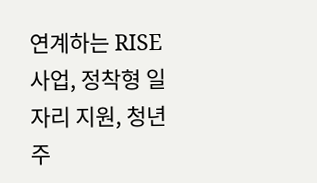연계하는 RISE 사업, 정착형 일자리 지원, 청년 주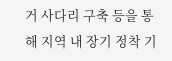거 사다리 구축 등을 통해 지역 내 장기 정착 기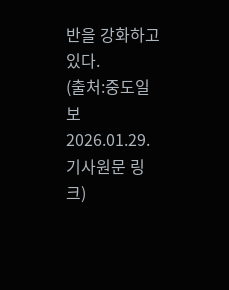반을 강화하고 있다.
(출처:중도일보 2026.01.29. 기사원문 링크)